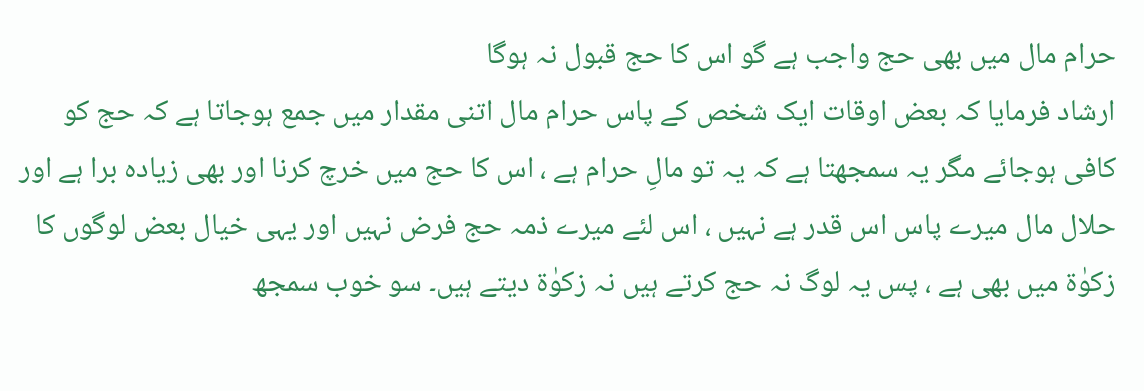حرام مال میں بھی حج واجب ہے گو اس کا حج قبول نہ ہوگا
ارشاد فرمایا کہ بعض اوقات ایک شخص کے پاس حرام مال اتنی مقدار میں جمع ہوجاتا ہے کہ حج کو کافی ہوجائے مگر یہ سمجھتا ہے کہ یہ تو مالِ حرام ہے ، اس کا حج میں خرچ کرنا اور بھی زیادہ برا ہے اور حلال مال میرے پاس اس قدر ہے نہیں ، اس لئے میرے ذمہ حج فرض نہیں اور یہی خیال بعض لوگوں کا زکوٰۃ میں بھی ہے ، پس یہ لوگ نہ حج کرتے ہیں نہ زکوٰۃ دیتے ہیں۔ سو خوب سمجھ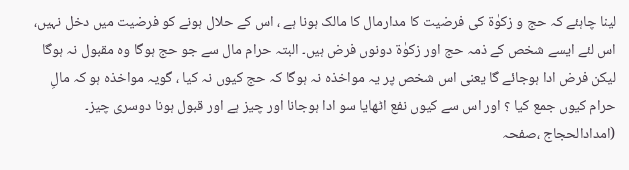لینا چاہئے کہ حج و زکوٰۃ کی فرضیت کا مدارمال کا مالک ہونا ہے ، اس کے حلال ہونے کو فرضیت میں دخل نہیں، اس لئے ایسے شخص کے ذمہ حج اور زکوٰۃ دونوں فرض ہیں۔ البتہ حرام مال سے جو حج ہوگا وہ مقبول نہ ہوگا لیکن فرض ادا ہوجائے گا یعنی اس شخص پر یہ مواخذہ نہ ہوگا کہ حج کیوں نہ کیا ، گویہ مواخذہ ہو کہ مالِ حرام کیوں جمع کیا ؟ اور اس سے کیوں نفع اٹھایا سو ادا ہوجانا اور چیز ہے اور قبول ہونا دوسری چیز۔ (امدادالحجاج ،صفحہ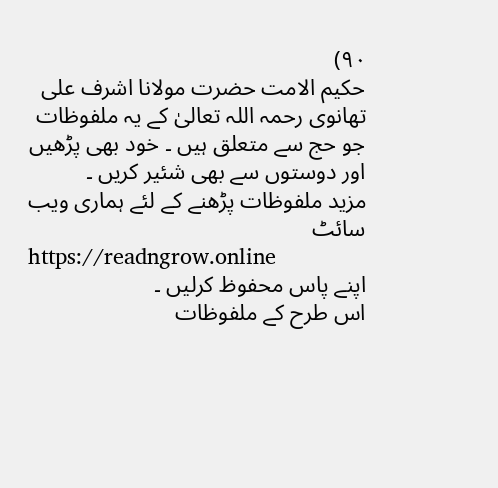۹۰)
حکیم الامت حضرت مولانا اشرف علی تھانوی رحمہ اللہ تعالیٰ کے یہ ملفوظات جو حج سے متعلق ہیں ۔ خود بھی پڑھیں اور دوستوں سے بھی شئیر کریں ۔
مزید ملفوظات پڑھنے کے لئے ہماری ویب سائٹ
https://readngrow.online
اپنے پاس محفوظ کرلیں ۔
اس طرح کے ملفوظات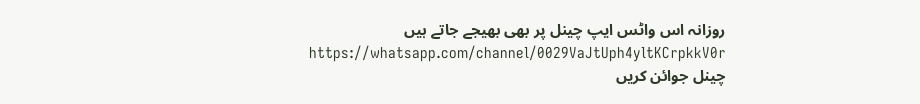روزانہ اس واٹس ایپ چینل پر بھی بھیجے جاتے ہیں
https://whatsapp.com/channel/0029VaJtUph4yltKCrpkkV0r
چینل جوائن کریں